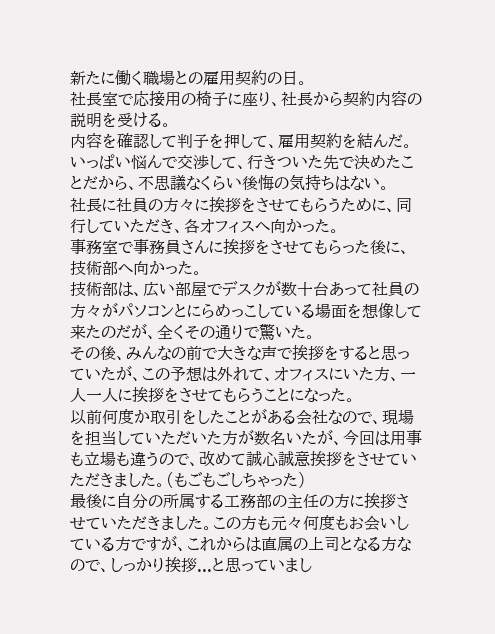新たに働く職場との雇用契約の日。
社長室で応接用の椅子に座り、社長から契約内容の説明を受ける。
内容を確認して判子を押して、雇用契約を結んだ。
いっぱい悩んで交渉して、行きついた先で決めたことだから、不思議なくらい後悔の気持ちはない。
社長に社員の方々に挨拶をさせてもらうために、同行していただき、各オフィスへ向かった。
事務室で事務員さんに挨拶をさせてもらった後に、技術部へ向かった。
技術部は、広い部屋でデスクが数十台あって社員の方々がパソコンとにらめっこしている場面を想像して来たのだが、全くその通りで驚いた。
その後、みんなの前で大きな声で挨拶をすると思っていたが、この予想は外れて、オフィスにいた方、一人一人に挨拶をさせてもらうことになった。
以前何度か取引をしたことがある会社なので、現場を担当していただいた方が数名いたが、今回は用事も立場も違うので、改めて誠心誠意挨拶をさせていただきました。(もごもごしちゃった)
最後に自分の所属する工務部の主任の方に挨拶させていただきました。この方も元々何度もお会いしている方ですが、これからは直属の上司となる方なので、しっかり挨拶...と思っていまし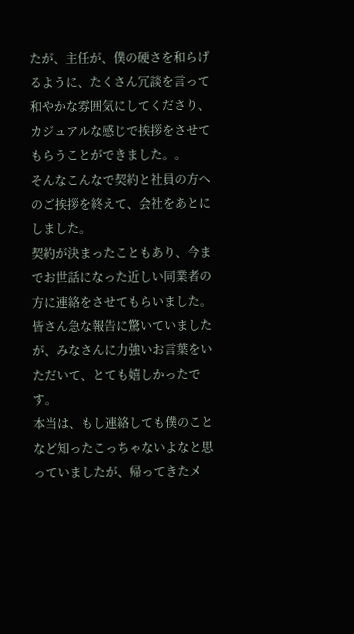たが、主任が、僕の硬さを和らげるように、たくさん冗談を言って和やかな雰囲気にしてくださり、カジュアルな感じで挨拶をさせてもらうことができました。。
そんなこんなで契約と社員の方へのご挨拶を終えて、会社をあとにしました。
契約が決まったこともあり、今までお世話になった近しい同業者の方に連絡をさせてもらいました。
皆さん急な報告に驚いていましたが、みなさんに力強いお言葉をいただいて、とても嬉しかったです。
本当は、もし連絡しても僕のことなど知ったこっちゃないよなと思っていましたが、帰ってきたメ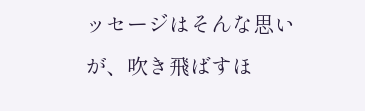ッセージはそんな思いが、吹き飛ばすほ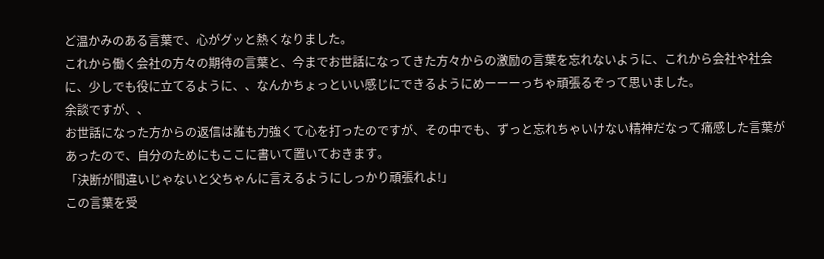ど温かみのある言葉で、心がグッと熱くなりました。
これから働く会社の方々の期待の言葉と、今までお世話になってきた方々からの激励の言葉を忘れないように、これから会社や社会に、少しでも役に立てるように、、なんかちょっといい感じにできるようにめーーーっちゃ頑張るぞって思いました。
余談ですが、、
お世話になった方からの返信は誰も力強くて心を打ったのですが、その中でも、ずっと忘れちゃいけない精神だなって痛感した言葉があったので、自分のためにもここに書いて置いておきます。
「決断が間違いじゃないと父ちゃんに言えるようにしっかり頑張れよ!」
この言葉を受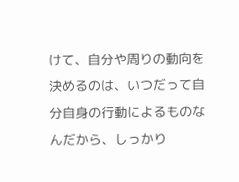けて、自分や周りの動向を決めるのは、いつだって自分自身の行動によるものなんだから、しっかり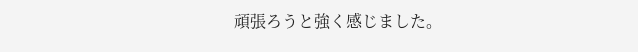頑張ろうと強く感じました。